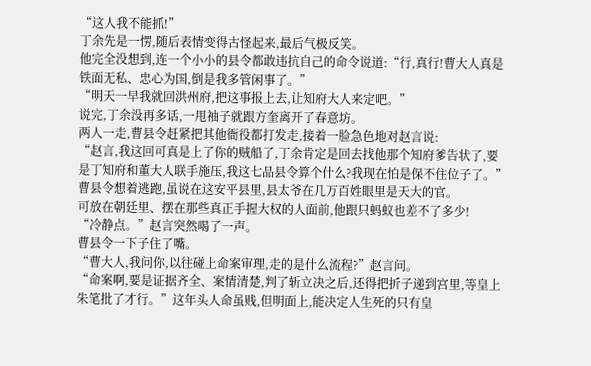“这人我不能抓!”
丁余先是一愣,随后表情变得古怪起来,最后气极反笑。
他完全没想到,连一个小小的县令都敢违抗自己的命令说道:“行,真行!曹大人真是铁面无私、忠心为国,倒是我多管闲事了。”
“明天一早我就回洪州府,把这事报上去,让知府大人来定吧。”
说完,丁余没再多话,一甩袖子就跟方奎离开了春意坊。
两人一走,曹县令赶紧把其他衙役都打发走,接着一脸急色地对赵言说:
“赵言,我这回可真是上了你的贼船了,丁余肯定是回去找他那个知府爹告状了,要是丁知府和董大人联手施压,我这七品县令算个什么?我现在怕是保不住位子了。”
曹县令想着逃跑,虽说在这安平县里,县太爷在几万百姓眼里是天大的官。
可放在朝廷里、摆在那些真正手握大权的人面前,他跟只蚂蚁也差不了多少!
“冷静点。”赵言突然喝了一声。
曹县令一下子住了嘴。
“曹大人,我问你,以往碰上命案审理,走的是什么流程?”赵言问。
“命案啊,要是证据齐全、案情清楚,判了斩立决之后,还得把折子递到宫里,等皇上朱笔批了才行。”这年头人命虽贱,但明面上,能决定人生死的只有皇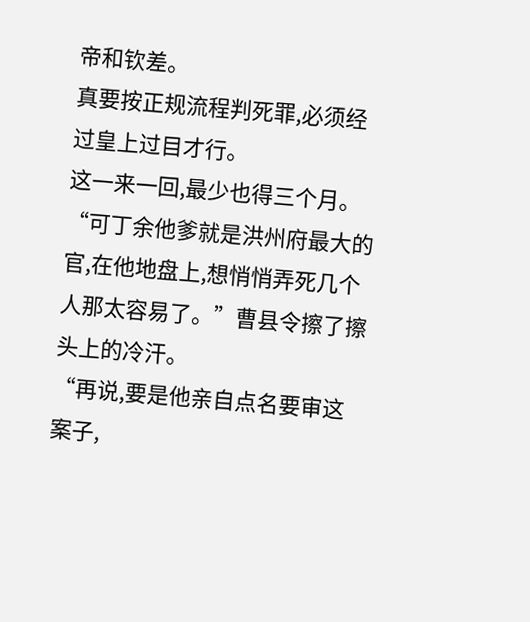帝和钦差。
真要按正规流程判死罪,必须经过皇上过目才行。
这一来一回,最少也得三个月。
“可丁余他爹就是洪州府最大的官,在他地盘上,想悄悄弄死几个人那太容易了。”曹县令擦了擦头上的冷汗。
“再说,要是他亲自点名要审这案子,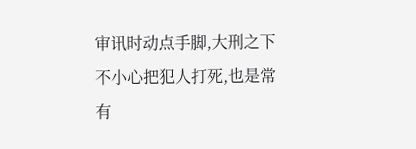审讯时动点手脚,大刑之下不小心把犯人打死,也是常有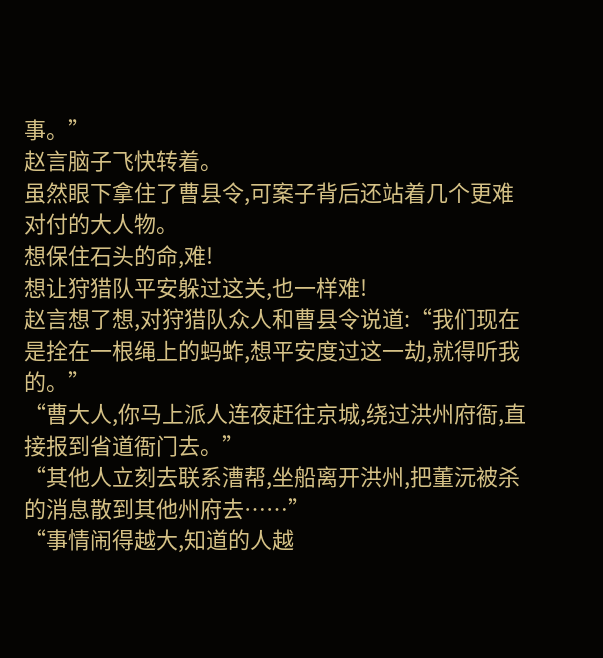事。”
赵言脑子飞快转着。
虽然眼下拿住了曹县令,可案子背后还站着几个更难对付的大人物。
想保住石头的命,难!
想让狩猎队平安躲过这关,也一样难!
赵言想了想,对狩猎队众人和曹县令说道:“我们现在是拴在一根绳上的蚂蚱,想平安度过这一劫,就得听我的。”
“曹大人,你马上派人连夜赶往京城,绕过洪州府衙,直接报到省道衙门去。”
“其他人立刻去联系漕帮,坐船离开洪州,把董沅被杀的消息散到其他州府去……”
“事情闹得越大,知道的人越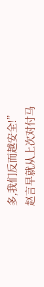多,我们反而越安全!”
赵言早就从上次对付马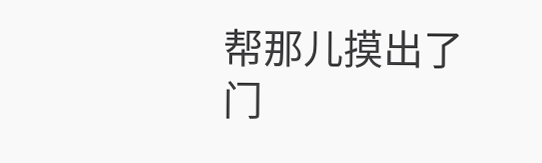帮那儿摸出了门